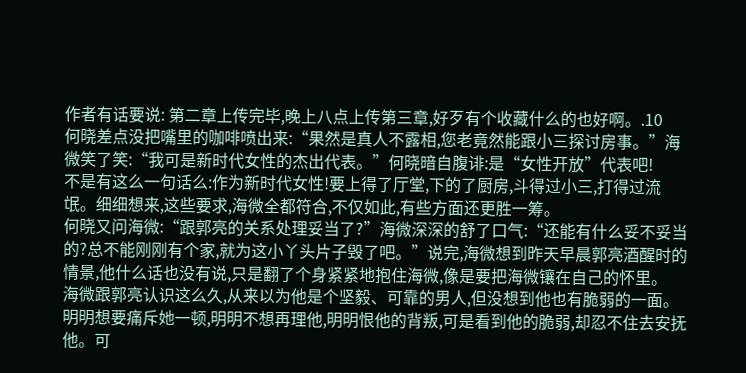作者有话要说: 第二章上传完毕,晚上八点上传第三章,好歹有个收藏什么的也好啊。.10
何晓差点没把嘴里的咖啡喷出来:“果然是真人不露相,您老竟然能跟小三探讨房事。”海微笑了笑:“我可是新时代女性的杰出代表。”何晓暗自腹诽:是“女性开放”代表吧!
不是有这么一句话么:作为新时代女性!要上得了厅堂,下的了厨房,斗得过小三,打得过流氓。细细想来,这些要求,海微全都符合,不仅如此,有些方面还更胜一筹。
何晓又问海微:“跟郭亮的关系处理妥当了?”海微深深的舒了口气:“还能有什么妥不妥当的?总不能刚刚有个家,就为这小丫头片子毁了吧。”说完,海微想到昨天早晨郭亮酒醒时的情景,他什么话也没有说,只是翻了个身紧紧地抱住海微,像是要把海微镶在自己的怀里。
海微跟郭亮认识这么久,从来以为他是个坚毅、可靠的男人,但没想到他也有脆弱的一面。明明想要痛斥她一顿,明明不想再理他,明明恨他的背叛,可是看到他的脆弱,却忍不住去安抚他。可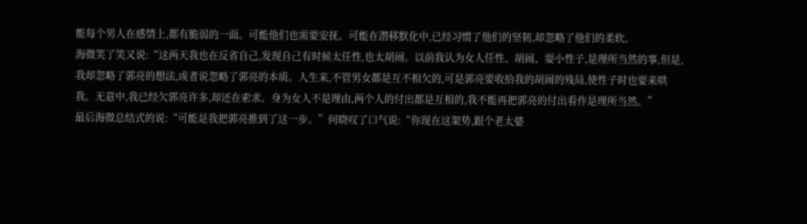能每个男人在感情上,都有脆弱的一面。可能他们也需要安抚。可能在潜移默化中,已经习惯了他们的坚韧,却忽略了他们的柔软。
海微笑了笑又说:“这两天我也在反省自己,发现自己有时候太任性,也太胡闹。以前我认为女人任性、胡闹、耍小性子,是理所当然的事,但是,我却忽略了郭亮的想法,或者说忽略了郭亮的本质。人生来,不管男女都是互不相欠的,可是郭亮要收拾我的胡闹的残局,使性子时也要来哄我。无意中,我已经欠郭亮许多,却还在索求。身为女人不是理由,两个人的付出都是互相的,我不能再把郭亮的付出看作是理所当然。”
最后海微总结式的说:“可能是我把郭亮推到了这一步。”何晓叹了口气说:“你现在这架势,跟个老太婆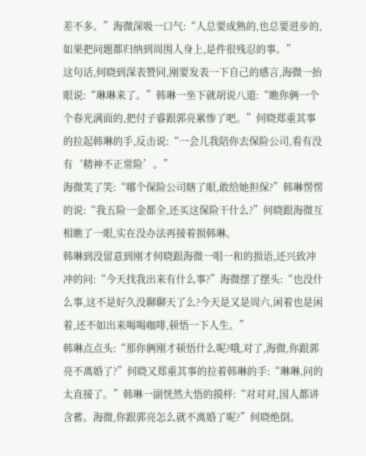差不多。”海微深吸一口气:“人总要成熟的,也总要进步的,如果把问题都归纳到周围人身上,是件很残忍的事。”
这句话,何晓到深表赞同,刚要发表一下自己的感言,海微一抬眼说:“琳琳来了。”韩琳一坐下就胡说八道:“瞧你俩一个个春光满面的,把付子睿跟郭亮累惨了吧。”何晓郑重其事的拉起韩琳的手,反击说:“一会儿我陪你去保险公司,看有没有‘精神不正常险’。”
海微笑了笑:“哪个保险公司瞎了眼,敢给她担保?”韩琳愣愣的说:“我五险一金都全,还买这保险干什么?”何晓跟海微互相瞧了一眼,实在没办法再接着损韩琳。
韩琳到没留意到刚才何晓跟海微一唱一和的损语,还兴致冲冲的问:“今天找我出来有什么事?”海微摆了摆头:“也没什么事,这不是好久没聊聊天了么?今天是又是周六,闲着也是闲着,还不如出来喝喝咖啡,顿悟一下人生。”
韩琳点点头:“那你俩刚才顿悟什么呢?哦,对了,海微,你跟郭亮不离婚了?”何晓又郑重其事的拉着韩琳的手:“琳琳,问的太直接了。”韩琳一副恍然大悟的摸样:“对对对,国人都讲含蓄。海微,你跟郭亮怎么就不离婚了呢?”何晓绝倒。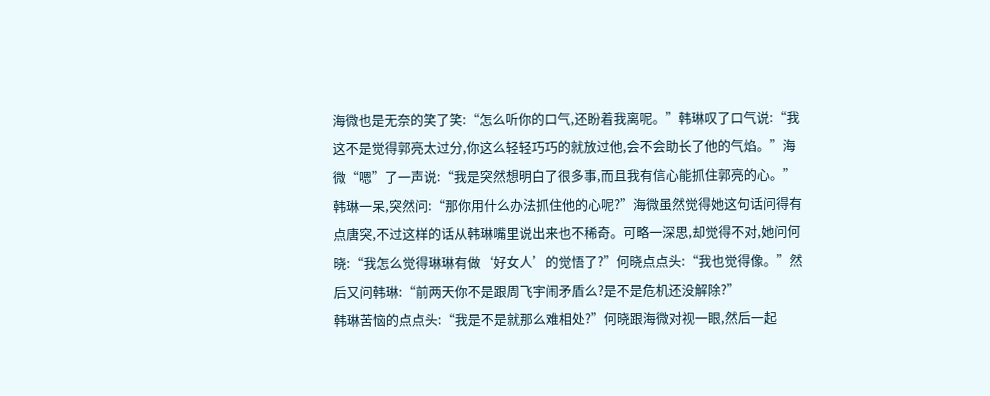海微也是无奈的笑了笑:“怎么听你的口气,还盼着我离呢。”韩琳叹了口气说:“我这不是觉得郭亮太过分,你这么轻轻巧巧的就放过他,会不会助长了他的气焰。”海微“嗯”了一声说:“我是突然想明白了很多事,而且我有信心能抓住郭亮的心。”
韩琳一呆,突然问:“那你用什么办法抓住他的心呢?”海微虽然觉得她这句话问得有点唐突,不过这样的话从韩琳嘴里说出来也不稀奇。可略一深思,却觉得不对,她问何晓:“我怎么觉得琳琳有做‘好女人’的觉悟了?”何晓点点头:“我也觉得像。”然后又问韩琳:“前两天你不是跟周飞宇闹矛盾么?是不是危机还没解除?”
韩琳苦恼的点点头:“我是不是就那么难相处?”何晓跟海微对视一眼,然后一起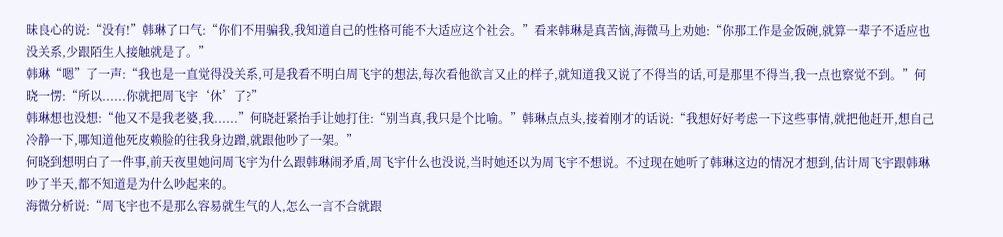昧良心的说:“没有!”韩琳了口气:“你们不用骗我,我知道自己的性格可能不大适应这个社会。”看来韩琳是真苦恼,海微马上劝她:“你那工作是金饭碗,就算一辈子不适应也没关系,少跟陌生人接触就是了。”
韩琳“嗯”了一声:“我也是一直觉得没关系,可是我看不明白周飞宇的想法,每次看他欲言又止的样子,就知道我又说了不得当的话,可是那里不得当,我一点也察觉不到。”何晓一愣:“所以......你就把周飞宇‘休’了?”
韩琳想也没想:“他又不是我老婆,我......”何晓赶紧抬手让她打住:“别当真,我只是个比喻。”韩琳点点头,接着刚才的话说:“我想好好考虑一下这些事情,就把他赶开,想自己冷静一下,哪知道他死皮赖脸的往我身边蹭,就跟他吵了一架。”
何晓到想明白了一件事,前天夜里她问周飞宇为什么跟韩琳闹矛盾,周飞宇什么也没说,当时她还以为周飞宇不想说。不过现在她听了韩琳这边的情况才想到,估计周飞宇跟韩琳吵了半天,都不知道是为什么吵起来的。
海微分析说:“周飞宇也不是那么容易就生气的人,怎么一言不合就跟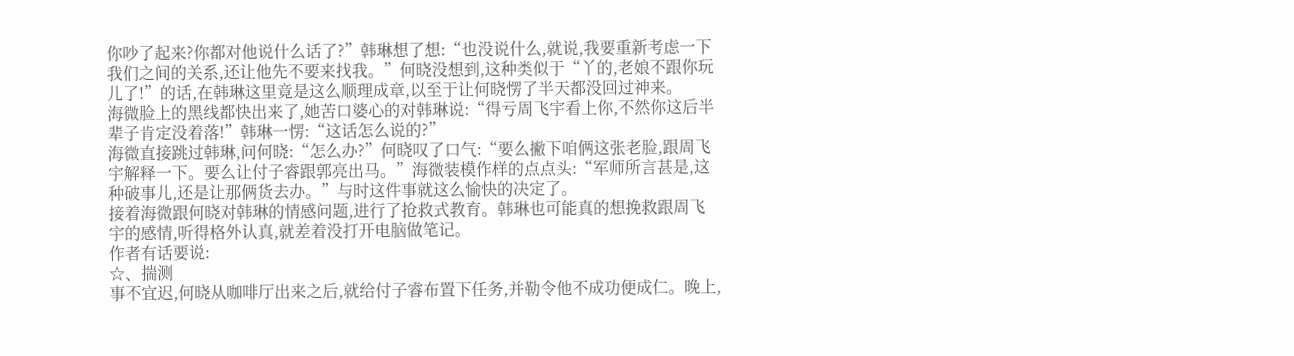你吵了起来?你都对他说什么话了?”韩琳想了想:“也没说什么,就说,我要重新考虑一下我们之间的关系,还让他先不要来找我。”何晓没想到,这种类似于“丫的,老娘不跟你玩儿了!”的话,在韩琳这里竟是这么顺理成章,以至于让何晓愣了半天都没回过神来。
海微脸上的黑线都快出来了,她苦口婆心的对韩琳说:“得亏周飞宇看上你,不然你这后半辈子肯定没着落!”韩琳一愣:“这话怎么说的?”
海微直接跳过韩琳,问何晓:“怎么办?”何晓叹了口气:“要么撇下咱俩这张老脸,跟周飞宇解释一下。要么让付子睿跟郭亮出马。”海微装模作样的点点头:“军师所言甚是,这种破事儿,还是让那俩货去办。”与时这件事就这么愉快的决定了。
接着海微跟何晓对韩琳的情感问题,进行了抢救式教育。韩琳也可能真的想挽救跟周飞宇的感情,听得格外认真,就差着没打开电脑做笔记。
作者有话要说:
☆、揣测
事不宜迟,何晓从咖啡厅出来之后,就给付子睿布置下任务,并勒令他不成功便成仁。晚上,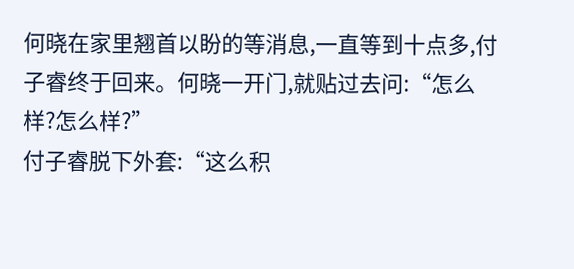何晓在家里翘首以盼的等消息,一直等到十点多,付子睿终于回来。何晓一开门,就贴过去问:“怎么样?怎么样?”
付子睿脱下外套:“这么积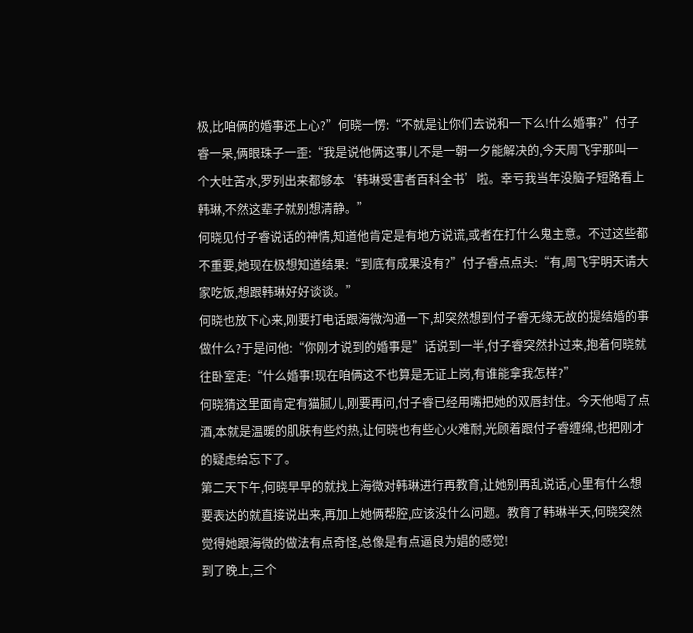极,比咱俩的婚事还上心?”何晓一愣:“不就是让你们去说和一下么!什么婚事?”付子睿一呆,俩眼珠子一歪:“我是说他俩这事儿不是一朝一夕能解决的,今天周飞宇那叫一个大吐苦水,罗列出来都够本‘韩琳受害者百科全书’啦。幸亏我当年没脑子短路看上韩琳,不然这辈子就别想清静。”
何晓见付子睿说话的神情,知道他肯定是有地方说谎,或者在打什么鬼主意。不过这些都不重要,她现在极想知道结果:“到底有成果没有?”付子睿点点头:“有,周飞宇明天请大家吃饭,想跟韩琳好好谈谈。”
何晓也放下心来,刚要打电话跟海微沟通一下,却突然想到付子睿无缘无故的提结婚的事做什么?于是问他:“你刚才说到的婚事是”话说到一半,付子睿突然扑过来,抱着何晓就往卧室走:“什么婚事!现在咱俩这不也算是无证上岗,有谁能拿我怎样?”
何晓猜这里面肯定有猫腻儿,刚要再问,付子睿已经用嘴把她的双唇封住。今天他喝了点酒,本就是温暖的肌肤有些灼热,让何晓也有些心火难耐,光顾着跟付子睿缠绵,也把刚才的疑虑给忘下了。
第二天下午,何晓早早的就找上海微对韩琳进行再教育,让她别再乱说话,心里有什么想要表达的就直接说出来,再加上她俩帮腔,应该没什么问题。教育了韩琳半天,何晓突然觉得她跟海微的做法有点奇怪,总像是有点逼良为娼的感觉!
到了晚上,三个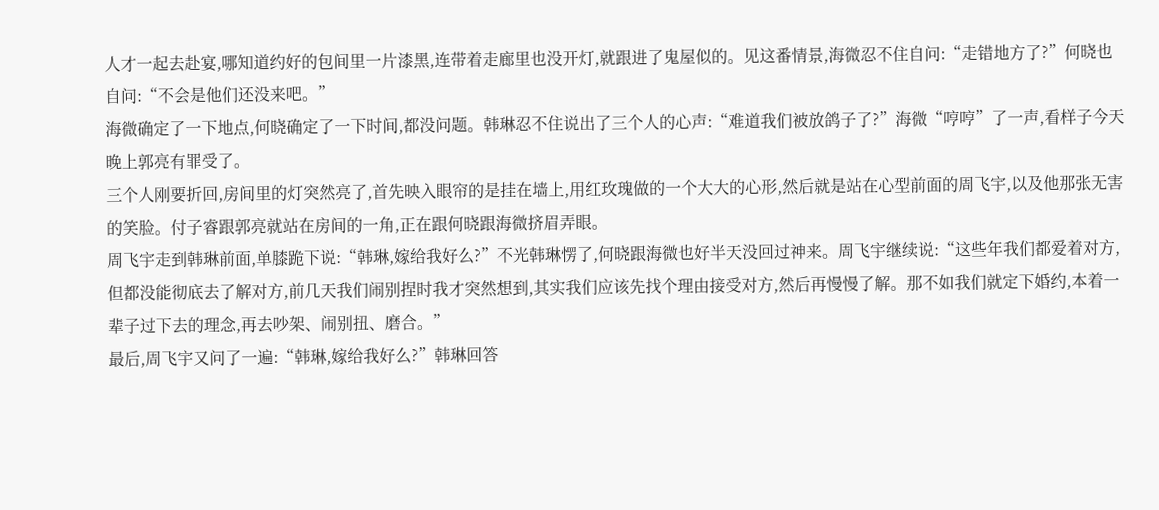人才一起去赴宴,哪知道约好的包间里一片漆黑,连带着走廊里也没开灯,就跟进了鬼屋似的。见这番情景,海微忍不住自问:“走错地方了?”何晓也自问:“不会是他们还没来吧。”
海微确定了一下地点,何晓确定了一下时间,都没问题。韩琳忍不住说出了三个人的心声:“难道我们被放鸽子了?”海微“哼哼”了一声,看样子今天晚上郭亮有罪受了。
三个人刚要折回,房间里的灯突然亮了,首先映入眼帘的是挂在墙上,用红玫瑰做的一个大大的心形,然后就是站在心型前面的周飞宇,以及他那张无害的笑脸。付子睿跟郭亮就站在房间的一角,正在跟何晓跟海微挤眉弄眼。
周飞宇走到韩琳前面,单膝跪下说:“韩琳,嫁给我好么?”不光韩琳愣了,何晓跟海微也好半天没回过神来。周飞宇继续说:“这些年我们都爱着对方,但都没能彻底去了解对方,前几天我们闹别捏时我才突然想到,其实我们应该先找个理由接受对方,然后再慢慢了解。那不如我们就定下婚约,本着一辈子过下去的理念,再去吵架、闹别扭、磨合。”
最后,周飞宇又问了一遍:“韩琳,嫁给我好么?”韩琳回答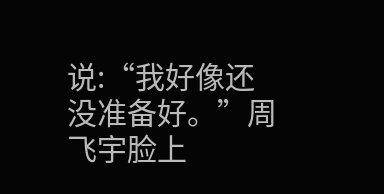说:“我好像还没准备好。”周飞宇脸上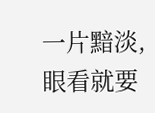一片黯淡,眼看就要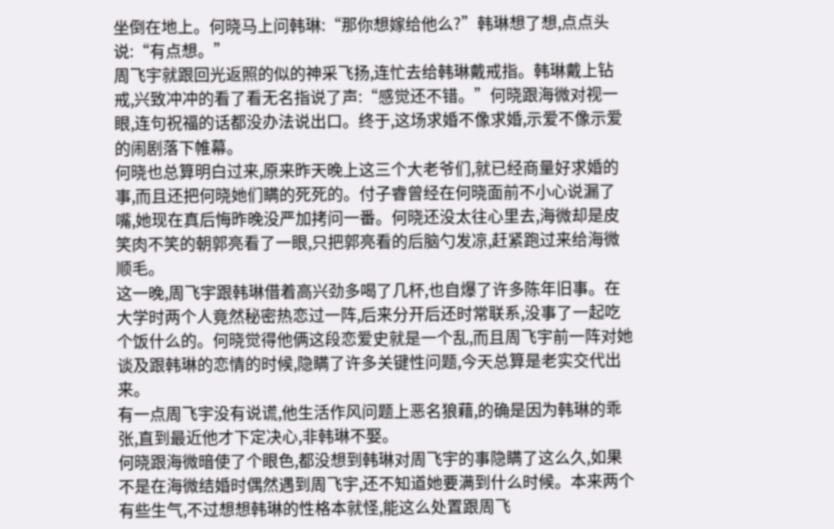坐倒在地上。何晓马上问韩琳:“那你想嫁给他么?”韩琳想了想,点点头说:“有点想。”
周飞宇就跟回光返照的似的神采飞扬,连忙去给韩琳戴戒指。韩琳戴上钻戒,兴致冲冲的看了看无名指说了声:“感觉还不错。”何晓跟海微对视一眼,连句祝福的话都没办法说出口。终于,这场求婚不像求婚,示爱不像示爱的闹剧落下帷幕。
何晓也总算明白过来,原来昨天晚上这三个大老爷们,就已经商量好求婚的事,而且还把何晓她们瞒的死死的。付子睿曾经在何晓面前不小心说漏了嘴,她现在真后悔昨晚没严加拷问一番。何晓还没太往心里去,海微却是皮笑肉不笑的朝郭亮看了一眼,只把郭亮看的后脑勺发凉,赶紧跑过来给海微顺毛。
这一晚,周飞宇跟韩琳借着高兴劲多喝了几杯,也自爆了许多陈年旧事。在大学时两个人竟然秘密热恋过一阵,后来分开后还时常联系,没事了一起吃个饭什么的。何晓觉得他俩这段恋爱史就是一个乱,而且周飞宇前一阵对她谈及跟韩琳的恋情的时候,隐瞒了许多关键性问题,今天总算是老实交代出来。
有一点周飞宇没有说谎,他生活作风问题上恶名狼藉,的确是因为韩琳的乖张,直到最近他才下定决心,非韩琳不娶。
何晓跟海微暗使了个眼色,都没想到韩琳对周飞宇的事隐瞒了这么久,如果不是在海微结婚时偶然遇到周飞宇,还不知道她要满到什么时候。本来两个有些生气,不过想想韩琳的性格本就怪,能这么处置跟周飞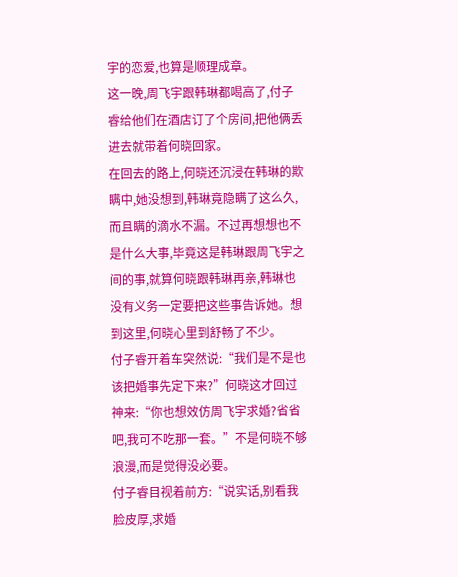宇的恋爱,也算是顺理成章。
这一晚,周飞宇跟韩琳都喝高了,付子睿给他们在酒店订了个房间,把他俩丢进去就带着何晓回家。
在回去的路上,何晓还沉浸在韩琳的欺瞒中,她没想到,韩琳竟隐瞒了这么久,而且瞒的滴水不漏。不过再想想也不是什么大事,毕竟这是韩琳跟周飞宇之间的事,就算何晓跟韩琳再亲,韩琳也没有义务一定要把这些事告诉她。想到这里,何晓心里到舒畅了不少。
付子睿开着车突然说:“我们是不是也该把婚事先定下来?”何晓这才回过神来:“你也想效仿周飞宇求婚?省省吧,我可不吃那一套。”不是何晓不够浪漫,而是觉得没必要。
付子睿目视着前方:“说实话,别看我脸皮厚,求婚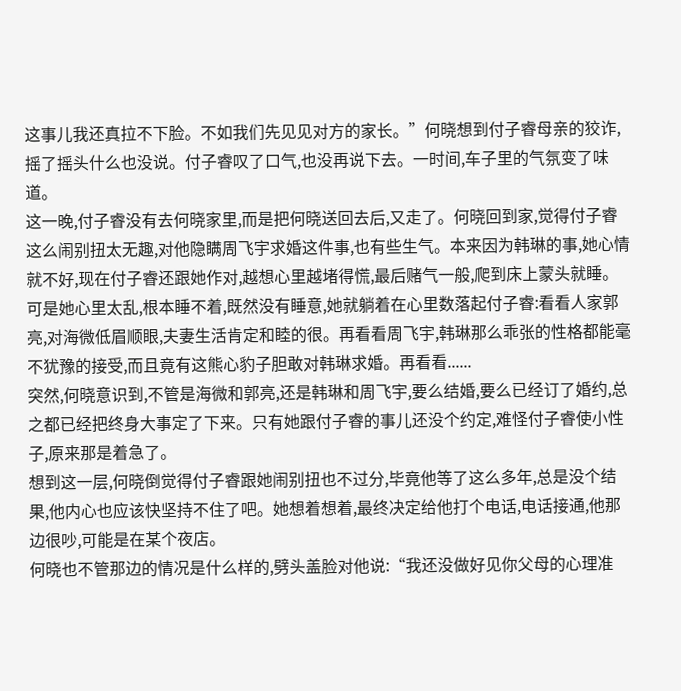这事儿我还真拉不下脸。不如我们先见见对方的家长。”何晓想到付子睿母亲的狡诈,摇了摇头什么也没说。付子睿叹了口气,也没再说下去。一时间,车子里的气氛变了味道。
这一晚,付子睿没有去何晓家里,而是把何晓送回去后,又走了。何晓回到家,觉得付子睿这么闹别扭太无趣,对他隐瞒周飞宇求婚这件事,也有些生气。本来因为韩琳的事,她心情就不好,现在付子睿还跟她作对,越想心里越堵得慌,最后赌气一般,爬到床上蒙头就睡。
可是她心里太乱,根本睡不着,既然没有睡意,她就躺着在心里数落起付子睿:看看人家郭亮,对海微低眉顺眼,夫妻生活肯定和睦的很。再看看周飞宇,韩琳那么乖张的性格都能毫不犹豫的接受,而且竟有这熊心豹子胆敢对韩琳求婚。再看看......
突然,何晓意识到,不管是海微和郭亮,还是韩琳和周飞宇,要么结婚,要么已经订了婚约,总之都已经把终身大事定了下来。只有她跟付子睿的事儿还没个约定,难怪付子睿使小性子,原来那是着急了。
想到这一层,何晓倒觉得付子睿跟她闹别扭也不过分,毕竟他等了这么多年,总是没个结果,他内心也应该快坚持不住了吧。她想着想着,最终决定给他打个电话,电话接通,他那边很吵,可能是在某个夜店。
何晓也不管那边的情况是什么样的,劈头盖脸对他说:“我还没做好见你父母的心理准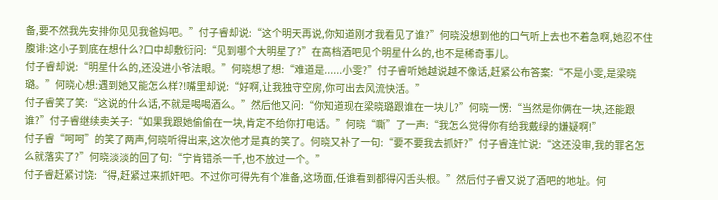备,要不然我先安排你见见我爸妈吧。”付子睿却说:“这个明天再说,你知道刚才我看见了谁?”何晓没想到他的口气听上去也不着急啊,她忍不住腹诽:这小子到底在想什么?口中却敷衍问:“见到哪个大明星了?”在高档酒吧见个明星什么的,也不是稀奇事儿。
付子睿却说:“明星什么的,还没进小爷法眼。”何晓想了想:“难道是......小雯?”付子睿听她越说越不像话,赶紧公布答案:“不是小雯,是梁晓璐。”何晓心想:遇到她又能怎么样?!嘴里却说:“好啊,让我独守空房,你可出去风流快活。”
付子睿笑了笑:“这说的什么话,不就是喝喝酒么。”然后他又问:“你知道现在梁晓璐跟谁在一块儿?”何晓一愣:“当然是你俩在一块,还能跟谁?”付子睿继续卖关子:“如果我跟她偷偷在一块,肯定不给你打电话。”何晓“嘶”了一声:“我怎么觉得你有给我戴绿的嫌疑啊!”
付子睿“呵呵”的笑了两声,何晓听得出来,这次他才是真的笑了。何晓又补了一句:“要不要我去抓奸?”付子睿连忙说:“这还没审,我的罪名怎么就落实了?”何晓淡淡的回了句:“宁肯错杀一千,也不放过一个。”
付子睿赶紧讨饶:“得,赶紧过来抓奸吧。不过你可得先有个准备,这场面,任谁看到都得闪舌头根。”然后付子睿又说了酒吧的地址。何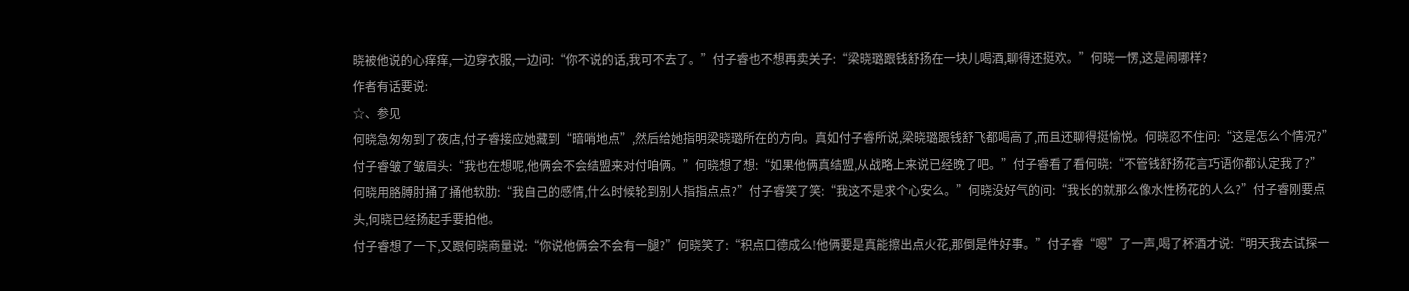晓被他说的心痒痒,一边穿衣服,一边问:“你不说的话,我可不去了。”付子睿也不想再卖关子:“梁晓璐跟钱舒扬在一块儿喝酒,聊得还挺欢。”何晓一愣,这是闹哪样?
作者有话要说:
☆、参见
何晓急匆匆到了夜店,付子睿接应她藏到“暗哨地点”,然后给她指明梁晓璐所在的方向。真如付子睿所说,梁晓璐跟钱舒飞都喝高了,而且还聊得挺愉悦。何晓忍不住问:“这是怎么个情况?”
付子睿皱了皱眉头:“我也在想呢,他俩会不会结盟来对付咱俩。”何晓想了想:“如果他俩真结盟,从战略上来说已经晚了吧。”付子睿看了看何晓:“不管钱舒扬花言巧语你都认定我了?”
何晓用胳膊肘捅了捅他软肋:“我自己的感情,什么时候轮到别人指指点点?”付子睿笑了笑:“我这不是求个心安么。”何晓没好气的问:“我长的就那么像水性杨花的人么?”付子睿刚要点头,何晓已经扬起手要拍他。
付子睿想了一下,又跟何晓商量说:“你说他俩会不会有一腿?”何晓笑了:“积点口德成么!他俩要是真能擦出点火花,那倒是件好事。”付子睿“嗯”了一声,喝了杯酒才说:“明天我去试探一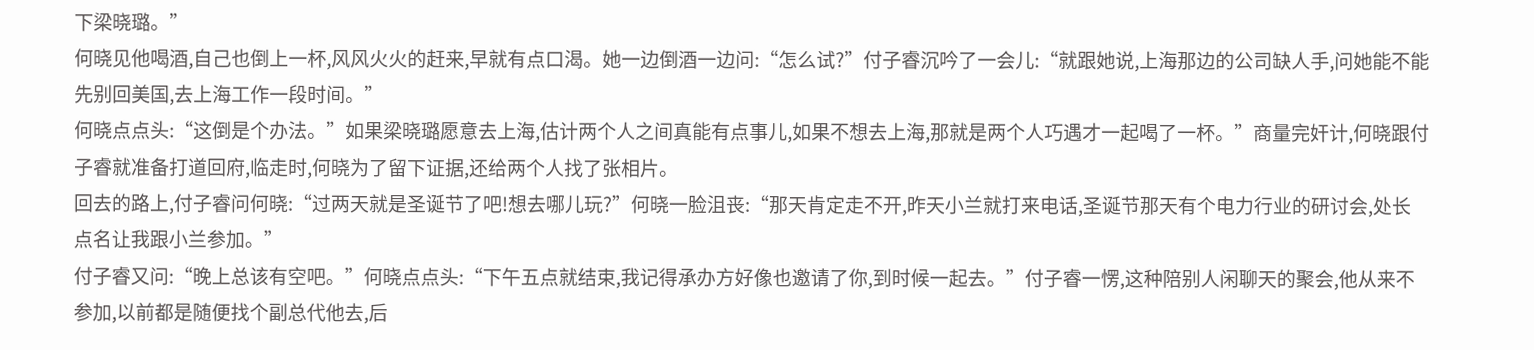下梁晓璐。”
何晓见他喝酒,自己也倒上一杯,风风火火的赶来,早就有点口渴。她一边倒酒一边问:“怎么试?”付子睿沉吟了一会儿:“就跟她说,上海那边的公司缺人手,问她能不能先别回美国,去上海工作一段时间。”
何晓点点头:“这倒是个办法。”如果梁晓璐愿意去上海,估计两个人之间真能有点事儿,如果不想去上海,那就是两个人巧遇才一起喝了一杯。”商量完奸计,何晓跟付子睿就准备打道回府,临走时,何晓为了留下证据,还给两个人找了张相片。
回去的路上,付子睿问何晓:“过两天就是圣诞节了吧!想去哪儿玩?”何晓一脸沮丧:“那天肯定走不开,昨天小兰就打来电话,圣诞节那天有个电力行业的研讨会,处长点名让我跟小兰参加。”
付子睿又问:“晚上总该有空吧。”何晓点点头:“下午五点就结束,我记得承办方好像也邀请了你,到时候一起去。”付子睿一愣,这种陪别人闲聊天的聚会,他从来不参加,以前都是随便找个副总代他去,后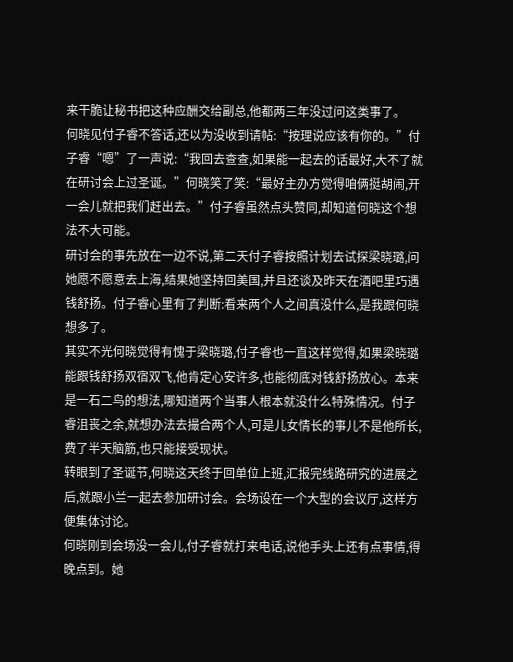来干脆让秘书把这种应酬交给副总,他都两三年没过问这类事了。
何晓见付子睿不答话,还以为没收到请帖:“按理说应该有你的。”付子睿“嗯”了一声说:“我回去查查,如果能一起去的话最好,大不了就在研讨会上过圣诞。”何晓笑了笑:“最好主办方觉得咱俩挺胡闹,开一会儿就把我们赶出去。”付子睿虽然点头赞同,却知道何晓这个想法不大可能。
研讨会的事先放在一边不说,第二天付子睿按照计划去试探梁晓璐,问她愿不愿意去上海,结果她坚持回美国,并且还谈及昨天在酒吧里巧遇钱舒扬。付子睿心里有了判断:看来两个人之间真没什么,是我跟何晓想多了。
其实不光何晓觉得有愧于梁晓璐,付子睿也一直这样觉得,如果梁晓璐能跟钱舒扬双宿双飞,他肯定心安许多,也能彻底对钱舒扬放心。本来是一石二鸟的想法,哪知道两个当事人根本就没什么特殊情况。付子睿沮丧之余,就想办法去撮合两个人,可是儿女情长的事儿不是他所长,费了半天脑筋,也只能接受现状。
转眼到了圣诞节,何晓这天终于回单位上班,汇报完线路研究的进展之后,就跟小兰一起去参加研讨会。会场设在一个大型的会议厅,这样方便集体讨论。
何晓刚到会场没一会儿,付子睿就打来电话,说他手头上还有点事情,得晚点到。她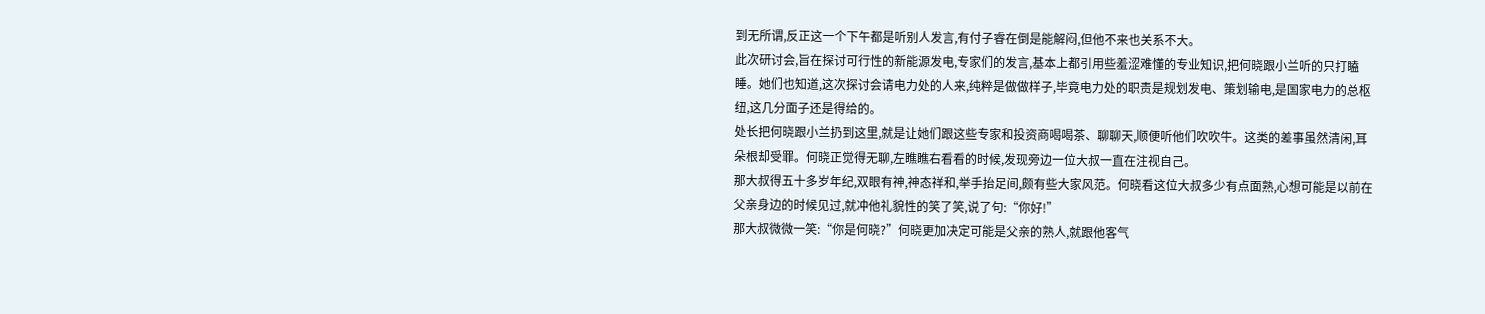到无所谓,反正这一个下午都是听别人发言,有付子睿在倒是能解闷,但他不来也关系不大。
此次研讨会,旨在探讨可行性的新能源发电,专家们的发言,基本上都引用些羞涩难懂的专业知识,把何晓跟小兰听的只打瞌睡。她们也知道,这次探讨会请电力处的人来,纯粹是做做样子,毕竟电力处的职责是规划发电、策划输电,是国家电力的总枢纽,这几分面子还是得给的。
处长把何晓跟小兰扔到这里,就是让她们跟这些专家和投资商喝喝茶、聊聊天,顺便听他们吹吹牛。这类的差事虽然清闲,耳朵根却受罪。何晓正觉得无聊,左瞧瞧右看看的时候,发现旁边一位大叔一直在注视自己。
那大叔得五十多岁年纪,双眼有神,神态祥和,举手抬足间,颇有些大家风范。何晓看这位大叔多少有点面熟,心想可能是以前在父亲身边的时候见过,就冲他礼貌性的笑了笑,说了句:“你好!”
那大叔微微一笑:“你是何晓?”何晓更加决定可能是父亲的熟人,就跟他客气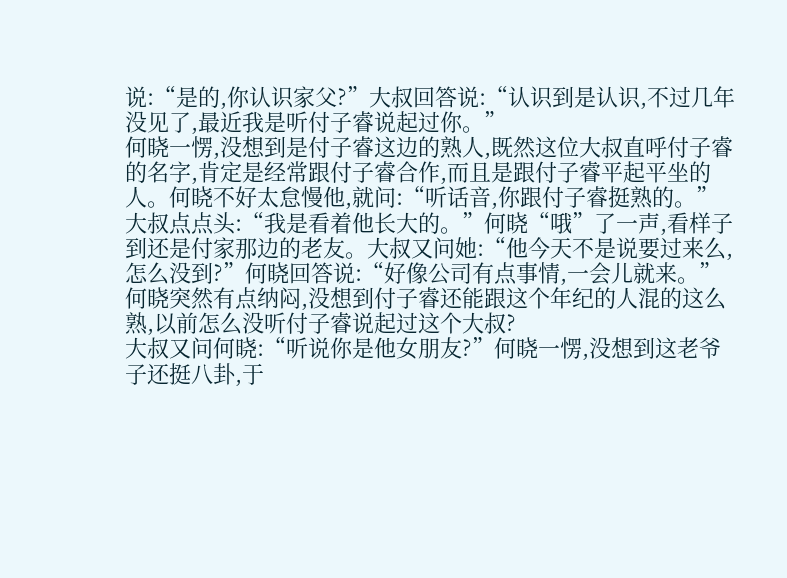说:“是的,你认识家父?”大叔回答说:“认识到是认识,不过几年没见了,最近我是听付子睿说起过你。”
何晓一愣,没想到是付子睿这边的熟人,既然这位大叔直呼付子睿的名字,肯定是经常跟付子睿合作,而且是跟付子睿平起平坐的人。何晓不好太怠慢他,就问:“听话音,你跟付子睿挺熟的。”
大叔点点头:“我是看着他长大的。”何晓“哦”了一声,看样子到还是付家那边的老友。大叔又问她:“他今天不是说要过来么,怎么没到?”何晓回答说:“好像公司有点事情,一会儿就来。”何晓突然有点纳闷,没想到付子睿还能跟这个年纪的人混的这么熟,以前怎么没听付子睿说起过这个大叔?
大叔又问何晓:“听说你是他女朋友?”何晓一愣,没想到这老爷子还挺八卦,于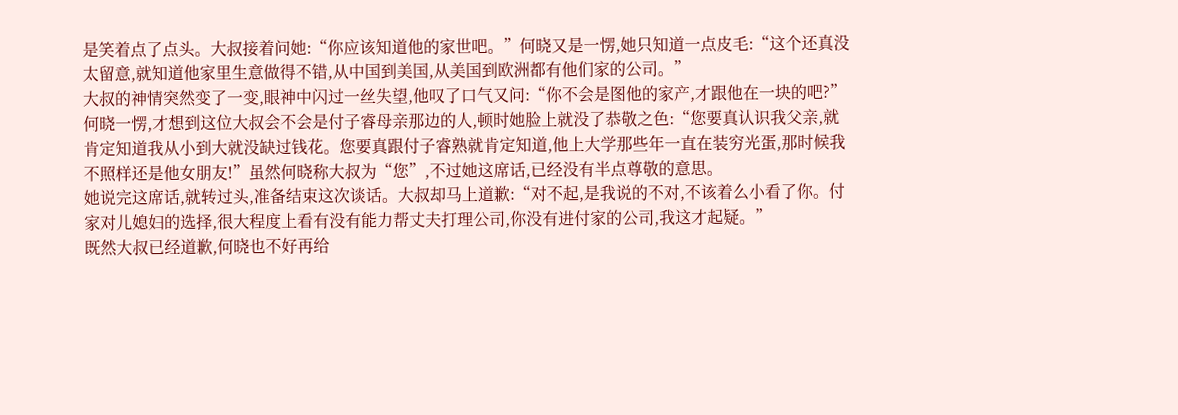是笑着点了点头。大叔接着问她:“你应该知道他的家世吧。”何晓又是一愣,她只知道一点皮毛:“这个还真没太留意,就知道他家里生意做得不错,从中国到美国,从美国到欧洲都有他们家的公司。”
大叔的神情突然变了一变,眼神中闪过一丝失望,他叹了口气又问:“你不会是图他的家产,才跟他在一块的吧?”何晓一愣,才想到这位大叔会不会是付子睿母亲那边的人,顿时她脸上就没了恭敬之色:“您要真认识我父亲,就肯定知道我从小到大就没缺过钱花。您要真跟付子睿熟就肯定知道,他上大学那些年一直在装穷光蛋,那时候我不照样还是他女朋友!”虽然何晓称大叔为“您”,不过她这席话,已经没有半点尊敬的意思。
她说完这席话,就转过头,准备结束这次谈话。大叔却马上道歉:“对不起,是我说的不对,不该着么小看了你。付家对儿媳妇的选择,很大程度上看有没有能力帮丈夫打理公司,你没有进付家的公司,我这才起疑。”
既然大叔已经道歉,何晓也不好再给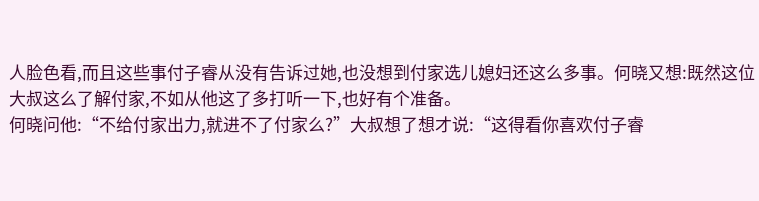人脸色看,而且这些事付子睿从没有告诉过她,也没想到付家选儿媳妇还这么多事。何晓又想:既然这位大叔这么了解付家,不如从他这了多打听一下,也好有个准备。
何晓问他:“不给付家出力,就进不了付家么?”大叔想了想才说:“这得看你喜欢付子睿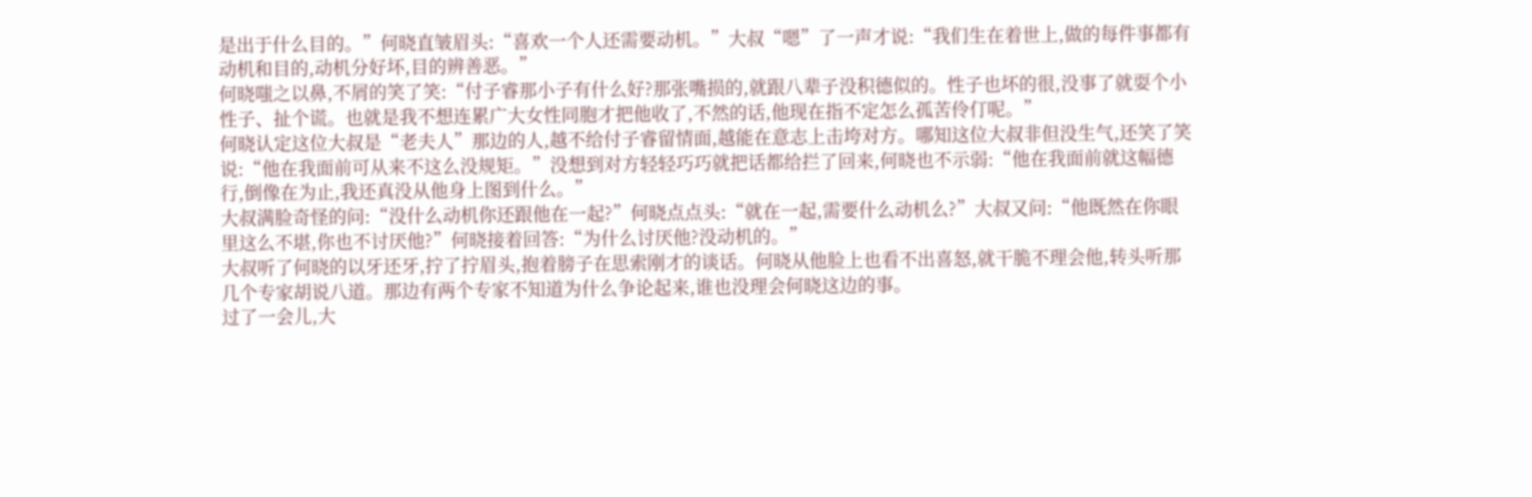是出于什么目的。”何晓直皱眉头:“喜欢一个人还需要动机。”大叔“嗯”了一声才说:“我们生在着世上,做的每件事都有动机和目的,动机分好坏,目的辨善恶。”
何晓嗤之以鼻,不屑的笑了笑:“付子睿那小子有什么好?那张嘴损的,就跟八辈子没积德似的。性子也坏的很,没事了就耍个小性子、扯个谎。也就是我不想连累广大女性同胞才把他收了,不然的话,他现在指不定怎么孤苦伶仃呢。”
何晓认定这位大叔是“老夫人”那边的人,越不给付子睿留情面,越能在意志上击垮对方。哪知这位大叔非但没生气,还笑了笑说:“他在我面前可从来不这么没规矩。”没想到对方轻轻巧巧就把话都给拦了回来,何晓也不示弱:“他在我面前就这幅德行,倒像在为止,我还真没从他身上图到什么。”
大叔满脸奇怪的问:“没什么动机你还跟他在一起?”何晓点点头:“就在一起,需要什么动机么?”大叔又问:“他既然在你眼里这么不堪,你也不讨厌他?”何晓接着回答:“为什么讨厌他?没动机的。”
大叔听了何晓的以牙还牙,拧了拧眉头,抱着膀子在思索刚才的谈话。何晓从他脸上也看不出喜怒,就干脆不理会他,转头听那几个专家胡说八道。那边有两个专家不知道为什么争论起来,谁也没理会何晓这边的事。
过了一会儿,大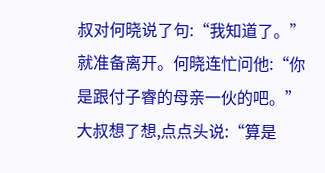叔对何晓说了句:“我知道了。”就准备离开。何晓连忙问他:“你是跟付子睿的母亲一伙的吧。”大叔想了想,点点头说:“算是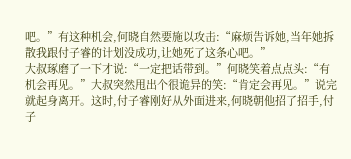吧。”有这种机会,何晓自然要施以攻击:“麻烦告诉她,当年她拆散我跟付子睿的计划没成功,让她死了这条心吧。”
大叔琢磨了一下才说:“一定把话带到。”何晓笑着点点头:“有机会再见。”大叔突然甩出个很诡异的笑:“肯定会再见。”说完就起身离开。这时,付子睿刚好从外面进来,何晓朝他招了招手,付子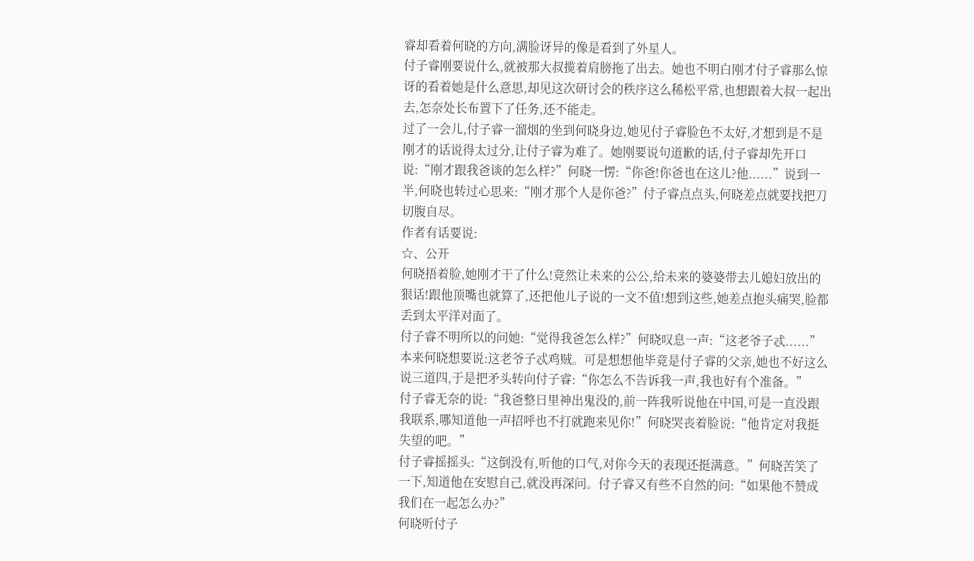睿却看着何晓的方向,满脸讶异的像是看到了外星人。
付子睿刚要说什么,就被那大叔揽着肩膀拖了出去。她也不明白刚才付子睿那么惊讶的看着她是什么意思,却见这次研讨会的秩序这么稀松平常,也想跟着大叔一起出去,怎奈处长布置下了任务,还不能走。
过了一会儿,付子睿一溜烟的坐到何晓身边,她见付子睿脸色不太好,才想到是不是刚才的话说得太过分,让付子睿为难了。她刚要说句道歉的话,付子睿却先开口说:“刚才跟我爸谈的怎么样?”何晓一愣:“你爸!你爸也在这儿?他......”说到一半,何晓也转过心思来:“刚才那个人是你爸?”付子睿点点头,何晓差点就要找把刀切腹自尽。
作者有话要说:
☆、公开
何晓捂着脸,她刚才干了什么!竟然让未来的公公,给未来的婆婆带去儿媳妇放出的狠话!跟他顶嘴也就算了,还把他儿子说的一文不值!想到这些,她差点抱头痛哭,脸都丢到太平洋对面了。
付子睿不明所以的问她:“觉得我爸怎么样?”何晓叹息一声:“这老爷子忒......”本来何晓想要说:这老爷子忒鸡贼。可是想想他毕竟是付子睿的父亲,她也不好这么说三道四,于是把矛头转向付子睿:“你怎么不告诉我一声,我也好有个准备。”
付子睿无奈的说:“我爸整日里神出鬼没的,前一阵我听说他在中国,可是一直没跟我联系,哪知道他一声招呼也不打就跑来见你!”何晓哭丧着脸说:“他肯定对我挺失望的吧。”
付子睿摇摇头:“这倒没有,听他的口气,对你今天的表现还挺满意。”何晓苦笑了一下,知道他在安慰自己,就没再深问。付子睿又有些不自然的问:“如果他不赞成我们在一起怎么办?”
何晓听付子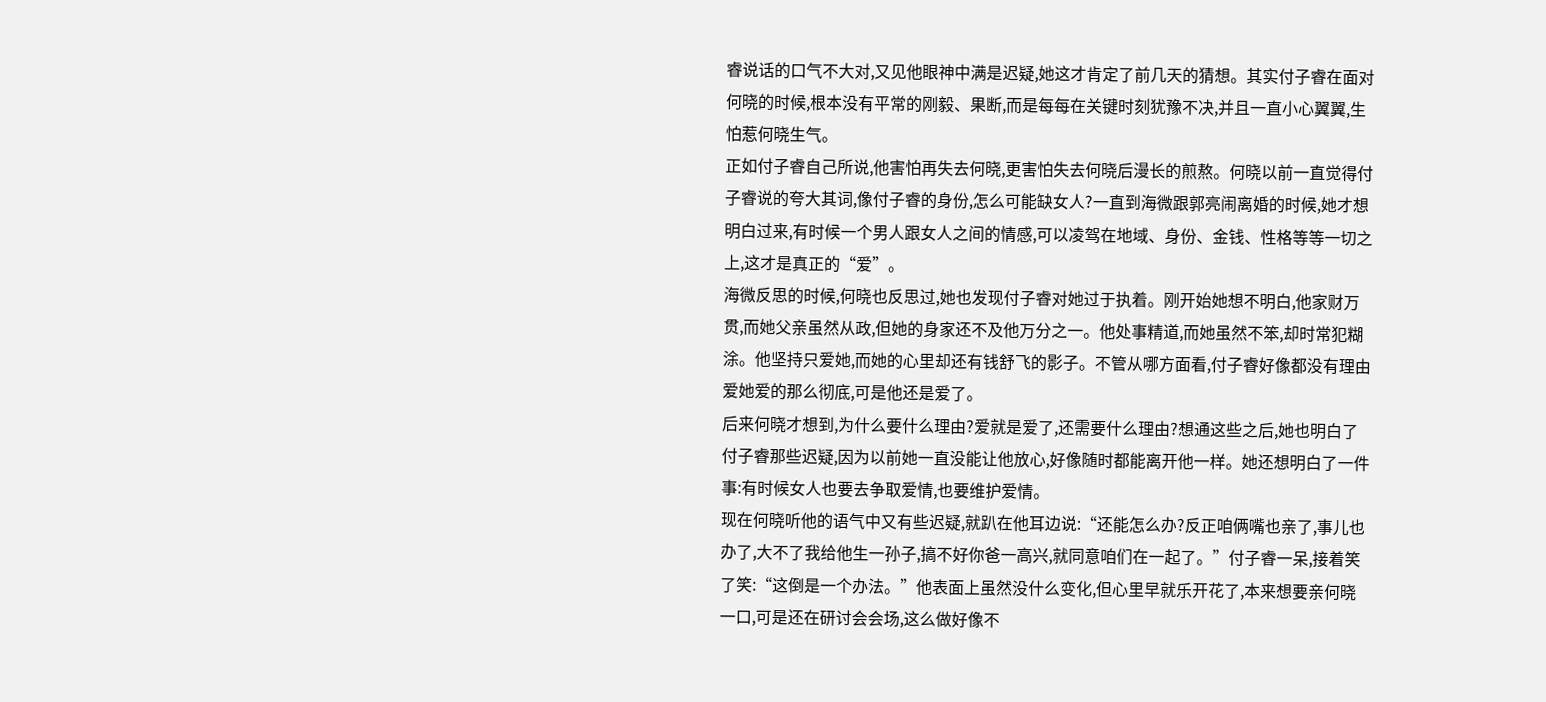睿说话的口气不大对,又见他眼神中满是迟疑,她这才肯定了前几天的猜想。其实付子睿在面对何晓的时候,根本没有平常的刚毅、果断,而是每每在关键时刻犹豫不决,并且一直小心翼翼,生怕惹何晓生气。
正如付子睿自己所说,他害怕再失去何晓,更害怕失去何晓后漫长的煎熬。何晓以前一直觉得付子睿说的夸大其词,像付子睿的身份,怎么可能缺女人?一直到海微跟郭亮闹离婚的时候,她才想明白过来,有时候一个男人跟女人之间的情感,可以凌驾在地域、身份、金钱、性格等等一切之上,这才是真正的“爱”。
海微反思的时候,何晓也反思过,她也发现付子睿对她过于执着。刚开始她想不明白,他家财万贯,而她父亲虽然从政,但她的身家还不及他万分之一。他处事精道,而她虽然不笨,却时常犯糊涂。他坚持只爱她,而她的心里却还有钱舒飞的影子。不管从哪方面看,付子睿好像都没有理由爱她爱的那么彻底,可是他还是爱了。
后来何晓才想到,为什么要什么理由?爱就是爱了,还需要什么理由?想通这些之后,她也明白了付子睿那些迟疑,因为以前她一直没能让他放心,好像随时都能离开他一样。她还想明白了一件事:有时候女人也要去争取爱情,也要维护爱情。
现在何晓听他的语气中又有些迟疑,就趴在他耳边说:“还能怎么办?反正咱俩嘴也亲了,事儿也办了,大不了我给他生一孙子,搞不好你爸一高兴,就同意咱们在一起了。”付子睿一呆,接着笑了笑:“这倒是一个办法。”他表面上虽然没什么变化,但心里早就乐开花了,本来想要亲何晓一口,可是还在研讨会会场,这么做好像不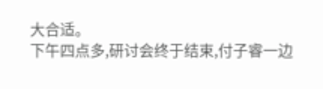大合适。
下午四点多,研讨会终于结束,付子睿一边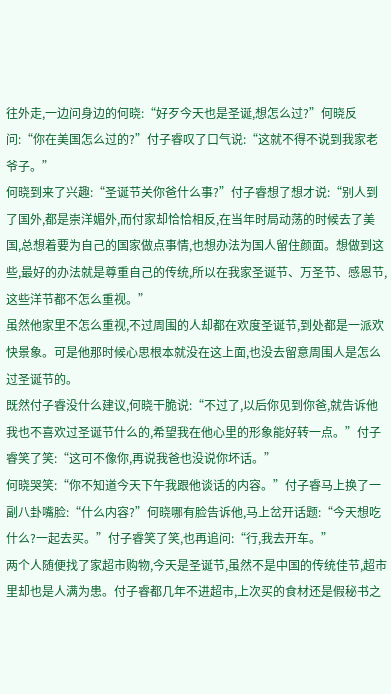往外走,一边问身边的何晓:“好歹今天也是圣诞,想怎么过?”何晓反问:“你在美国怎么过的?”付子睿叹了口气说:“这就不得不说到我家老爷子。”
何晓到来了兴趣:“圣诞节关你爸什么事?”付子睿想了想才说:“别人到了国外,都是崇洋媚外,而付家却恰恰相反,在当年时局动荡的时候去了美国,总想着要为自己的国家做点事情,也想办法为国人留住颜面。想做到这些,最好的办法就是尊重自己的传统,所以在我家圣诞节、万圣节、感恩节,这些洋节都不怎么重视。”
虽然他家里不怎么重视,不过周围的人却都在欢度圣诞节,到处都是一派欢快景象。可是他那时候心思根本就没在这上面,也没去留意周围人是怎么过圣诞节的。
既然付子睿没什么建议,何晓干脆说:“不过了,以后你见到你爸,就告诉他我也不喜欢过圣诞节什么的,希望我在他心里的形象能好转一点。”付子睿笑了笑:“这可不像你,再说我爸也没说你坏话。”
何晓哭笑:“你不知道今天下午我跟他谈话的内容。”付子睿马上换了一副八卦嘴脸:“什么内容?”何晓哪有脸告诉他,马上岔开话题:“今天想吃什么?一起去买。”付子睿笑了笑,也再追问:“行,我去开车。”
两个人随便找了家超市购物,今天是圣诞节,虽然不是中国的传统佳节,超市里却也是人满为患。付子睿都几年不进超市,上次买的食材还是假秘书之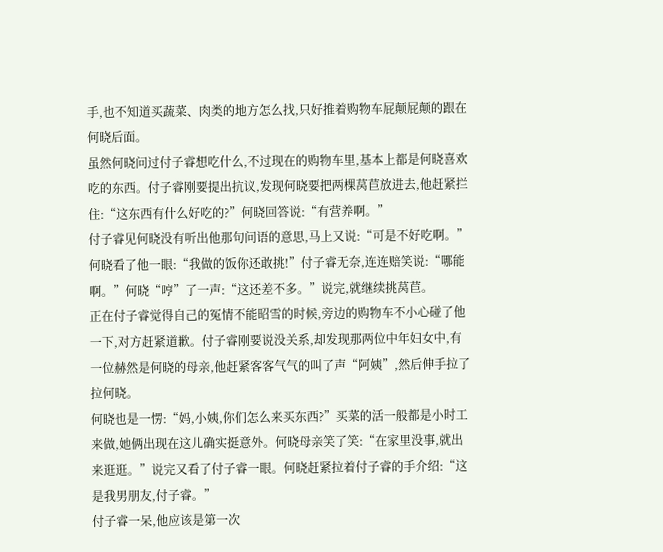手,也不知道买蔬菜、肉类的地方怎么找,只好推着购物车屁颠屁颠的跟在何晓后面。
虽然何晓问过付子睿想吃什么,不过现在的购物车里,基本上都是何晓喜欢吃的东西。付子睿刚要提出抗议,发现何晓要把两棵莴苣放进去,他赶紧拦住:“这东西有什么好吃的?”何晓回答说:“有营养啊。”
付子睿见何晓没有听出他那句问语的意思,马上又说:“可是不好吃啊。”何晓看了他一眼:“我做的饭你还敢挑!”付子睿无奈,连连赔笑说:“哪能啊。”何晓“哼”了一声:“这还差不多。”说完,就继续挑莴苣。
正在付子睿觉得自己的冤情不能昭雪的时候,旁边的购物车不小心碰了他一下,对方赶紧道歉。付子睿刚要说没关系,却发现那两位中年妇女中,有一位赫然是何晓的母亲,他赶紧客客气气的叫了声“阿姨”,然后伸手拉了拉何晓。
何晓也是一愣:“妈,小姨,你们怎么来买东西?”买菜的活一般都是小时工来做,她俩出现在这儿确实挺意外。何晓母亲笑了笑:“在家里没事,就出来逛逛。”说完又看了付子睿一眼。何晓赶紧拉着付子睿的手介绍:“这是我男朋友,付子睿。”
付子睿一呆,他应该是第一次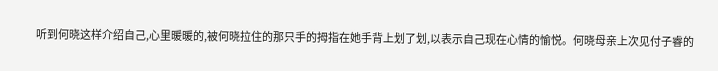听到何晓这样介绍自己,心里暖暖的,被何晓拉住的那只手的拇指在她手背上划了划,以表示自己现在心情的愉悦。何晓母亲上次见付子睿的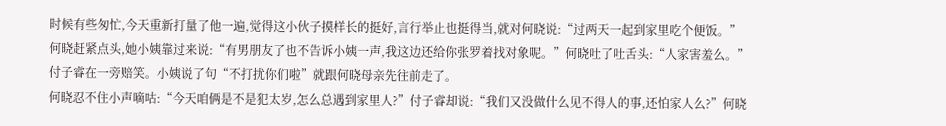时候有些匆忙,今天重新打量了他一遍,觉得这小伙子摸样长的挺好,言行举止也挺得当,就对何晓说:“过两天一起到家里吃个便饭。”
何晓赶紧点头,她小姨靠过来说:“有男朋友了也不告诉小姨一声,我这边还给你张罗着找对象呢。”何晓吐了吐舌头:“人家害羞么。”付子睿在一旁赔笑。小姨说了句“不打扰你们啦”就跟何晓母亲先往前走了。
何晓忍不住小声嘀咕:“今天咱俩是不是犯太岁,怎么总遇到家里人?”付子睿却说:“我们又没做什么见不得人的事,还怕家人么?”何晓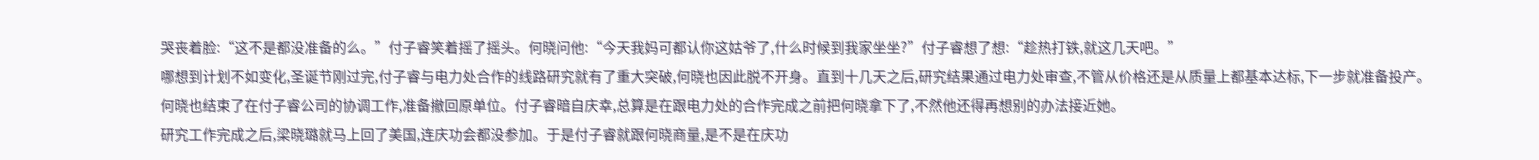哭丧着脸:“这不是都没准备的么。”付子睿笑着摇了摇头。何晓问他:“今天我妈可都认你这姑爷了,什么时候到我家坐坐?”付子睿想了想:“趁热打铁,就这几天吧。”
哪想到计划不如变化,圣诞节刚过完,付子睿与电力处合作的线路研究就有了重大突破,何晓也因此脱不开身。直到十几天之后,研究结果通过电力处审查,不管从价格还是从质量上都基本达标,下一步就准备投产。
何晓也结束了在付子睿公司的协调工作,准备撤回原单位。付子睿暗自庆幸,总算是在跟电力处的合作完成之前把何晓拿下了,不然他还得再想别的办法接近她。
研究工作完成之后,梁晓璐就马上回了美国,连庆功会都没参加。于是付子睿就跟何晓商量,是不是在庆功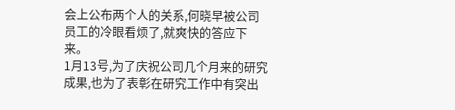会上公布两个人的关系,何晓早被公司员工的冷眼看烦了,就爽快的答应下来。
1月13号,为了庆祝公司几个月来的研究成果,也为了表彰在研究工作中有突出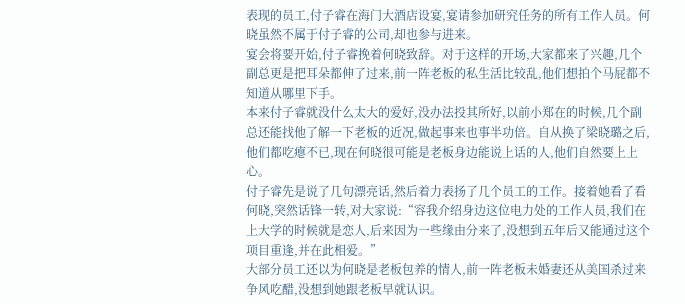表现的员工,付子睿在海门大酒店设宴,宴请参加研究任务的所有工作人员。何晓虽然不属于付子睿的公司,却也参与进来。
宴会将要开始,付子睿挽着何晓致辞。对于这样的开场,大家都来了兴趣,几个副总更是把耳朵都伸了过来,前一阵老板的私生活比较乱,他们想拍个马屁都不知道从哪里下手。
本来付子睿就没什么太大的爱好,没办法投其所好,以前小郑在的时候,几个副总还能找他了解一下老板的近况,做起事来也事半功倍。自从换了梁晓璐之后,他们都吃瘪不已,现在何晓很可能是老板身边能说上话的人,他们自然要上上心。
付子睿先是说了几句漂亮话,然后着力表扬了几个员工的工作。接着她看了看何晓,突然话锋一转,对大家说:“容我介绍身边这位电力处的工作人员,我们在上大学的时候就是恋人,后来因为一些缘由分来了,没想到五年后又能通过这个项目重逢,并在此相爱。”
大部分员工还以为何晓是老板包养的情人,前一阵老板未婚妻还从美国杀过来争风吃醋,没想到她跟老板早就认识。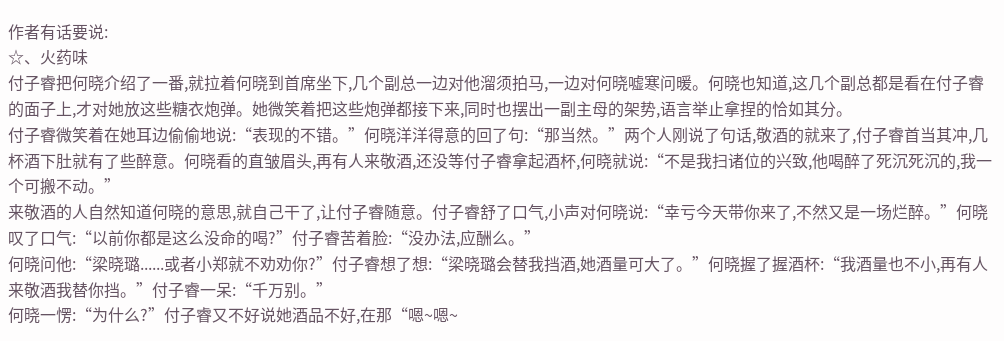作者有话要说:
☆、火药味
付子睿把何晓介绍了一番,就拉着何晓到首席坐下,几个副总一边对他溜须拍马,一边对何晓嘘寒问暖。何晓也知道,这几个副总都是看在付子睿的面子上,才对她放这些糖衣炮弹。她微笑着把这些炮弹都接下来,同时也摆出一副主母的架势,语言举止拿捏的恰如其分。
付子睿微笑着在她耳边偷偷地说:“表现的不错。”何晓洋洋得意的回了句:“那当然。”两个人刚说了句话,敬酒的就来了,付子睿首当其冲,几杯酒下肚就有了些醉意。何晓看的直皱眉头,再有人来敬酒,还没等付子睿拿起酒杯,何晓就说:“不是我扫诸位的兴致,他喝醉了死沉死沉的,我一个可搬不动。”
来敬酒的人自然知道何晓的意思,就自己干了,让付子睿随意。付子睿舒了口气,小声对何晓说:“幸亏今天带你来了,不然又是一场烂醉。”何晓叹了口气:“以前你都是这么没命的喝?”付子睿苦着脸:“没办法,应酬么。”
何晓问他:“梁晓璐......或者小郑就不劝劝你?”付子睿想了想:“梁晓璐会替我挡酒,她酒量可大了。”何晓握了握酒杯:“我酒量也不小,再有人来敬酒我替你挡。”付子睿一呆:“千万别。”
何晓一愣:“为什么?”付子睿又不好说她酒品不好,在那“嗯~嗯~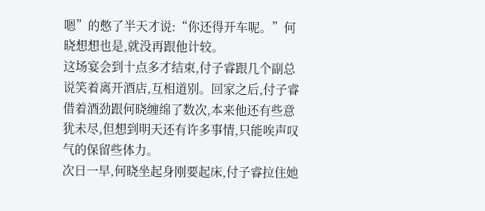嗯”的憋了半天才说:“你还得开车呢。”何晓想想也是,就没再跟他计较。
这场宴会到十点多才结束,付子睿跟几个副总说笑着离开酒店,互相道别。回家之后,付子睿借着酒劲跟何晓缠绵了数次,本来他还有些意犹未尽,但想到明天还有许多事情,只能唉声叹气的保留些体力。
次日一早,何晓坐起身刚要起床,付子睿拉住她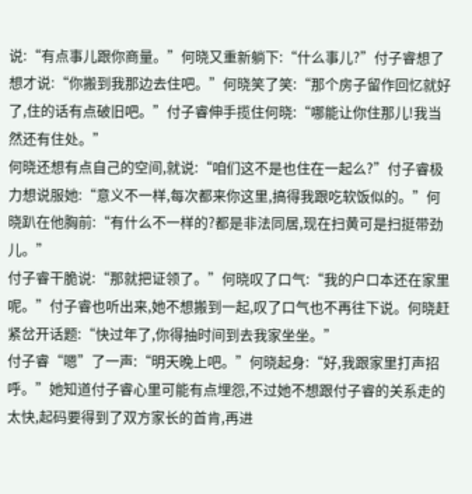说:“有点事儿跟你商量。”何晓又重新躺下:“什么事儿?”付子睿想了想才说:“你搬到我那边去住吧。”何晓笑了笑:“那个房子留作回忆就好了,住的话有点破旧吧。”付子睿伸手揽住何晓:“哪能让你住那儿!我当然还有住处。”
何晓还想有点自己的空间,就说:“咱们这不是也住在一起么?”付子睿极力想说服她:“意义不一样,每次都来你这里,搞得我跟吃软饭似的。”何晓趴在他胸前:“有什么不一样的?都是非法同居,现在扫黄可是扫挺带劲儿。”
付子睿干脆说:“那就把证领了。”何晓叹了口气:“我的户口本还在家里呢。”付子睿也听出来,她不想搬到一起,叹了口气也不再往下说。何晓赶紧岔开话题:“快过年了,你得抽时间到去我家坐坐。”
付子睿“嗯”了一声:“明天晚上吧。”何晓起身:“好,我跟家里打声招呼。”她知道付子睿心里可能有点埋怨,不过她不想跟付子睿的关系走的太快,起码要得到了双方家长的首肯,再进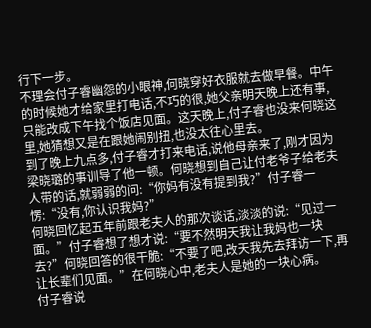行下一步。
不理会付子睿幽怨的小眼神,何晓穿好衣服就去做早餐。中午的时候她才给家里打电话,不巧的很,她父亲明天晚上还有事,只能改成下午找个饭店见面。这天晚上,付子睿也没来何晓这里,她猜想又是在跟她闹别扭,也没太往心里去。
到了晚上九点多,付子睿才打来电话,说他母亲来了,刚才因为梁晓璐的事训导了他一顿。何晓想到自己让付老爷子给老夫人带的话,就弱弱的问:“你妈有没有提到我?”付子睿一愣:“没有,你认识我妈?”
何晓回忆起五年前跟老夫人的那次谈话,淡淡的说:“见过一面。”付子睿想了想才说:“要不然明天我让我妈也一块去?”何晓回答的很干脆:“不要了吧,改天我先去拜访一下,再让长辈们见面。”在何晓心中,老夫人是她的一块心病。
付子睿说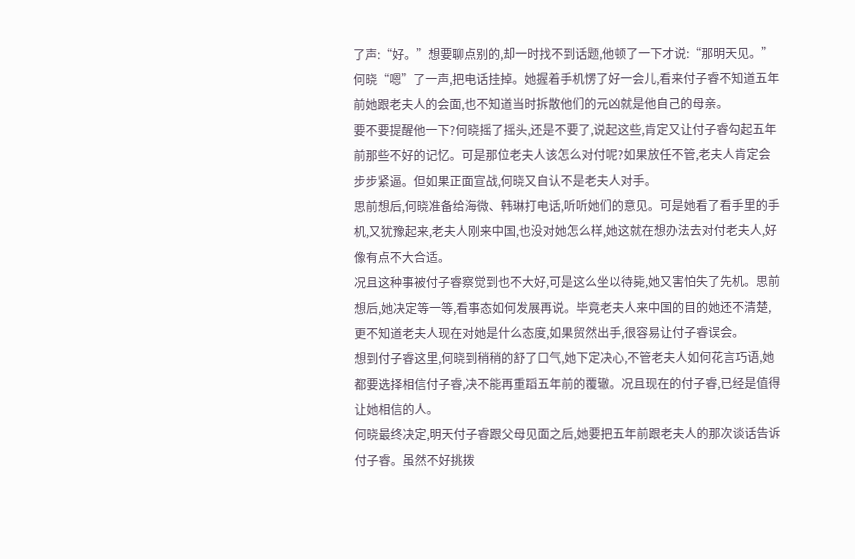了声:“好。”想要聊点别的,却一时找不到话题,他顿了一下才说:“那明天见。”何晓“嗯”了一声,把电话挂掉。她握着手机愣了好一会儿,看来付子睿不知道五年前她跟老夫人的会面,也不知道当时拆散他们的元凶就是他自己的母亲。
要不要提醒他一下?何晓摇了摇头,还是不要了,说起这些,肯定又让付子睿勾起五年前那些不好的记忆。可是那位老夫人该怎么对付呢?如果放任不管,老夫人肯定会步步紧逼。但如果正面宣战,何晓又自认不是老夫人对手。
思前想后,何晓准备给海微、韩琳打电话,听听她们的意见。可是她看了看手里的手机,又犹豫起来,老夫人刚来中国,也没对她怎么样,她这就在想办法去对付老夫人,好像有点不大合适。
况且这种事被付子睿察觉到也不大好,可是这么坐以待毙,她又害怕失了先机。思前想后,她决定等一等,看事态如何发展再说。毕竟老夫人来中国的目的她还不清楚,更不知道老夫人现在对她是什么态度,如果贸然出手,很容易让付子睿误会。
想到付子睿这里,何晓到稍稍的舒了口气,她下定决心,不管老夫人如何花言巧语,她都要选择相信付子睿,决不能再重蹈五年前的覆辙。况且现在的付子睿,已经是值得让她相信的人。
何晓最终决定,明天付子睿跟父母见面之后,她要把五年前跟老夫人的那次谈话告诉付子睿。虽然不好挑拨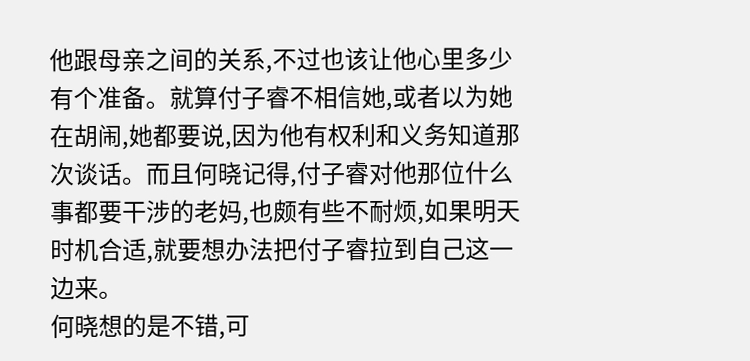他跟母亲之间的关系,不过也该让他心里多少有个准备。就算付子睿不相信她,或者以为她在胡闹,她都要说,因为他有权利和义务知道那次谈话。而且何晓记得,付子睿对他那位什么事都要干涉的老妈,也颇有些不耐烦,如果明天时机合适,就要想办法把付子睿拉到自己这一边来。
何晓想的是不错,可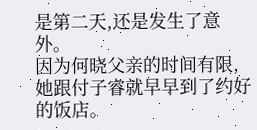是第二天,还是发生了意外。
因为何晓父亲的时间有限,她跟付子睿就早早到了约好的饭店。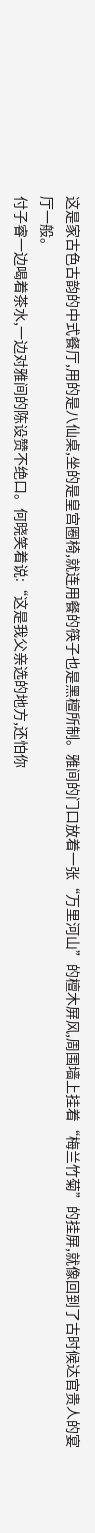这是家古色古韵的中式餐厅,用的是八仙桌,坐的是皇宫圈椅,就连用餐的筷子也是黑檀所制。雅间的门口放着一张“万里河山”的檀木屏风,周围墙上挂着“梅兰竹菊”的挂屏,就像回到了古时候达官贵人的宴厅一般。
付子睿一边喝着茶水,一边对雅间的陈设赞不绝口。何晓笑着说:“这是我父亲选的地方,还怕你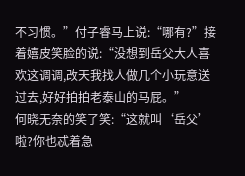不习惯。”付子睿马上说:“哪有?”接着嬉皮笑脸的说:“没想到岳父大人喜欢这调调,改天我找人做几个小玩意送过去,好好拍拍老泰山的马屁。”
何晓无奈的笑了笑:“这就叫‘岳父’啦?你也忒着急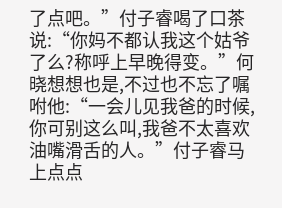了点吧。”付子睿喝了口茶说:“你妈不都认我这个姑爷了么?称呼上早晚得变。”何晓想想也是,不过也不忘了嘱咐他:“一会儿见我爸的时候,你可别这么叫,我爸不太喜欢油嘴滑舌的人。”付子睿马上点点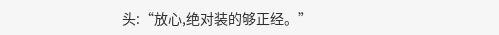头:“放心,绝对装的够正经。”